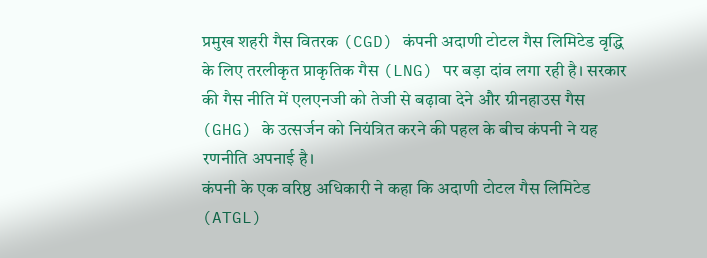प्रमुख शहरी गैस वितरक (CGD) कंपनी अदाणी टोटल गैस लिमिटेड वृद्धि के लिए तरलीकृत प्राकृतिक गैस (LNG) पर बड़ा दांव लगा रही है। सरकार की गैस नीति में एलएनजी को तेजी से बढ़ावा देने और ग्रीनहाउस गैस (GHG) के उत्सर्जन को नियंत्रित करने की पहल के बीच कंपनी ने यह रणनीति अपनाई है।
कंपनी के एक वरिष्ठ अधिकारी ने कहा कि अदाणी टोटल गैस लिमिटेड (ATGL)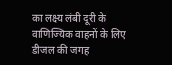का लक्ष्य लंबी दूरी के वाणिज्यिक वाहनों के लिए डीजल की जगह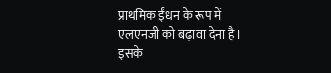प्राथमिक ईंधन के रूप में एलएनजी को बढ़ावा देना है। इसके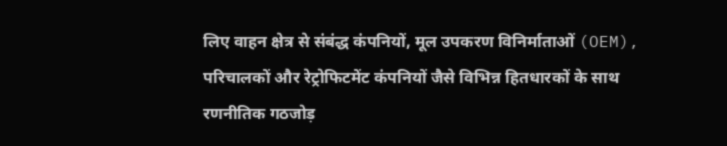लिए वाहन क्षेत्र से संबंद्ध कंपनियों, मूल उपकरण विनिर्माताओं (OEM), परिचालकों और रेट्रोफिटमेंट कंपनियों जैसे विभिन्न हितधारकों के साथ रणनीतिक गठजोड़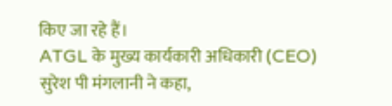किए जा रहे हैं।
ATGL के मुख्य कार्यकारी अधिकारी (CEO) सुरेश पी मंगलानी ने कहा,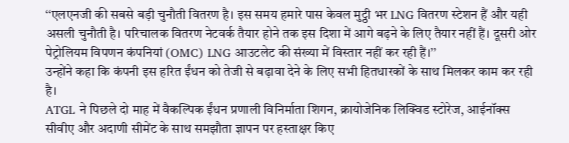‘‘एलएनजी की सबसे बड़ी चुनौती वितरण है। इस समय हमारे पास केवल मुट्ठी भर LNG वितरण स्टेशन हैं और यही असली चुनौती है। परिचालक वितरण नेटवर्क तैयार होने तक इस दिशा में आगे बढ़ने के लिए तैयार नहीं हैं। दूसरी ओर पेट्रोलियम विपणन कंपनियां (OMC) LNG आउटलेट की संख्या में विस्तार नहीं कर रही हैं।’’
उन्होंने कहा कि कंपनी इस हरित ईंधन को तेजी से बढ़ावा देने के लिए सभी हितधारकों के साथ मिलकर काम कर रही है।
ATGL ने पिछले दो माह में वैकल्पिक ईंधन प्रणाली विनिर्माता शिगन, क्रायोजेनिक लिक्विड स्टोरेज, आईनॉक्स सीवीए और अदाणी सीमेंट के साथ समझौता ज्ञापन पर हस्ताक्षर किए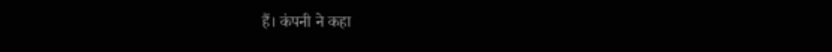हैं। कंपनी ने कहा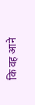कि वह आने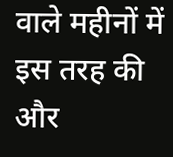वाले महीनों में इस तरह की और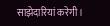साझेदारियां करेगी।